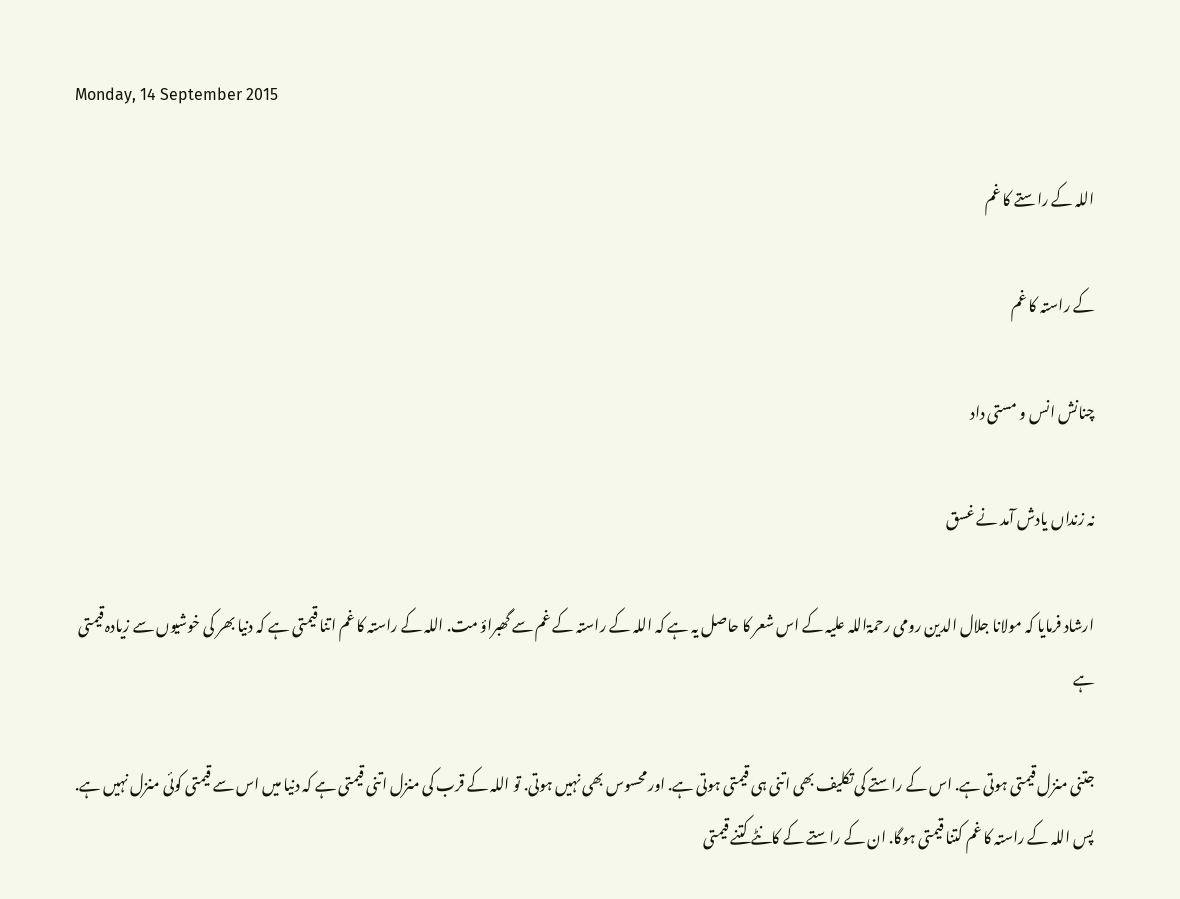Monday, 14 September 2015

اللہ کے راستے کا غم

کے راستہ کا غم

چنانش انس و مستی داد

نہ زنداں یادش آمد نے غسق

ارشاد فرمایا کہ مولانا جلال الدین رومی رحمۃاللہ علیہ کے اس شعر کا حاصل یہ ہے کہ اللہ کے راستہ کے غم سے گھبراؤ مت. اللہ کے راستہ کا غم اتنا قیمتی ہے کہ دنیا بھر کی خوشیوں سے زیادہ قیمتی ہے

جتنی منزل قیمتی ہوتی ہے. اس کے راستے کی تکلیف بھی اتنی ہی قیمتی ہوتی ہے. اور محسوس بھی نہیں ہوتی. تو اللہ کے قرب کی منزل اتنی قیمتی ہے کہ دنیا میں اس سے قیمتی کوئی منزل نہیں ہے. پس اللہ کے راستہ کا غم کتنا قیمتی ہوگا. ان کے راستے کے کانٹے کتنے قیمتی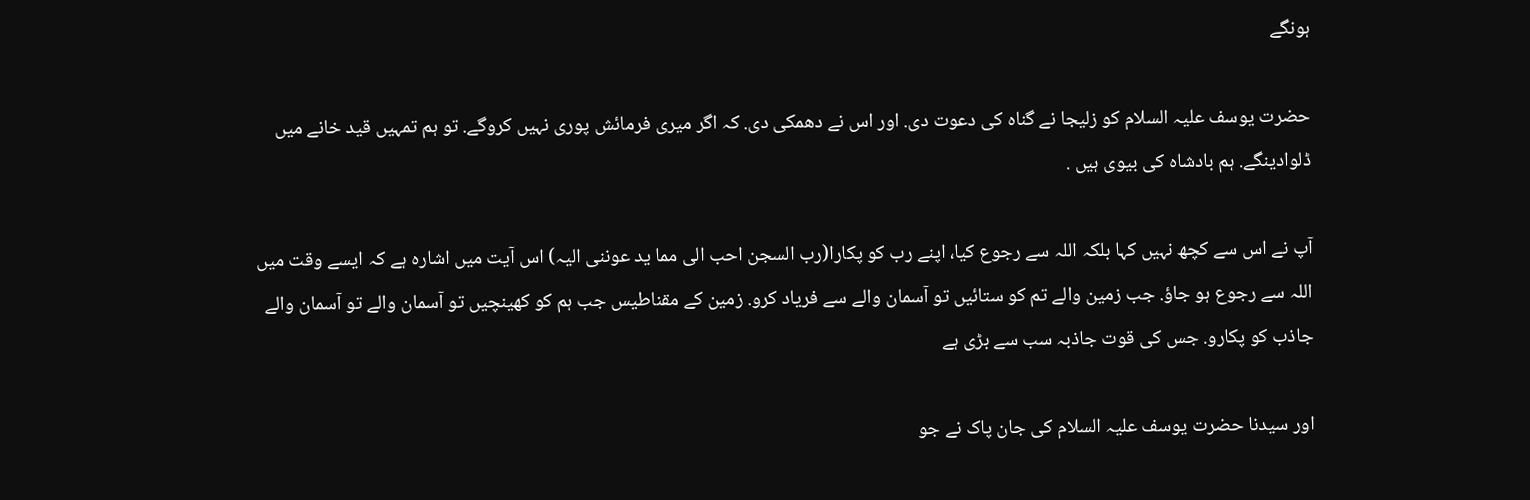ہونگے

حضرت یوسف علیہ السلام کو زلیجا نے گناہ کی دعوت دی. اور اس نے دھمکی دی. کہ اگر میری فرمائش پوری نہیں کروگے. تو ہم تمہیں قید خانے میں ڈلوادینگے. ہم بادشاہ کی بیوی ہیں .

آپ نے اس سے کچھ نہیں کہا بلکہ اللہ سے رجوع کیا، اپنے رب کو پکارا(رب السجن احب الی مما ید عوننی الیہ) اس آیت میں اشارہ ہے کہ ایسے وقت میں اللہ سے رجوع ہو جاؤ. جب زمین والے تم کو ستائیں تو آسمان والے سے فریاد کرو. زمین کے مقناطیس جب ہم کو کھینچیں تو آسمان والے تو آسمان والے جاذب کو پکارو. جس کی قوت جاذبہ سب سے بڑی ہے

اور سیدنا حضرت یوسف علیہ السلام کی جان پاک نے جو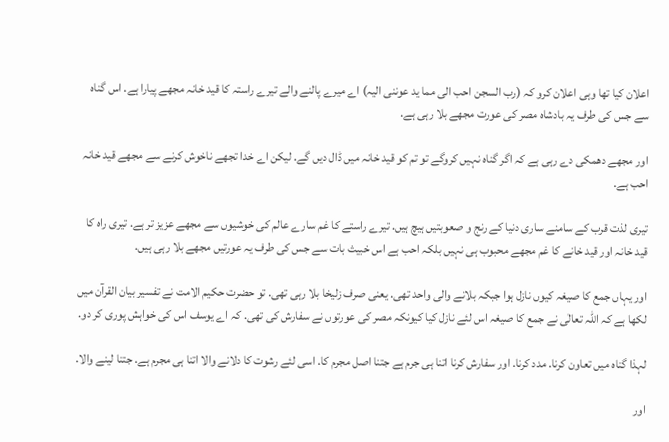اعلان کیا تھا وہی اعلان کرو کہ (رب السجن احب الی مما ید عوننی الیہ) اے میرے پالنے والے تیرے راستہ کا قید خانہ مجھے پیارا ہے. اس گناہ سے جس کی طرف یہ بادشاہ مصر کی عورت مجھے بلا رہی ہے.

اور مجھے دھمکی دے رہی ہے کہ اگر گناہ نہیں کروگے تو تم کو قید خانہ میں ڈال دیں گے. لیکن اے خدا تجھے ناخوش کرنے سے مجھے قید خانہ احب ہے.

تیری لذت قرب کے سامنے ساری دنیا کے رنج و صعوبتیں ہیچ ہیں. تیرے راستے کا غم سارے عالم کی خوشیوں سے مجھے عزیز تر ہے. تیری راہ کا قید خانہ اور قید خانے کا غم مجھے محبوب ہی نہیں بلکہ احب ہے اس خبیث بات سے جس کی طرف یہ عورتیں مجھے بلا رہی ہیں.

اور یہاں جمع کا صیغہ کیوں نازل ہوا جبکہ بلانے والی واحد تھی. یعنی صرف زلیخا بلا رہی تھی. تو حضرت حکیم الامت نے تفسیر بیان القرآن میں لکھا ہے کہ اللہ تعالٰی نے جمع کا صیغہ اس لئے نازل کیا کیونکہ مصر کی عورتوں نے سفارش کی تھی. کہ اے یوسف اس کی خواہش پوری کر دو.

لہذا گناہ میں تعاون کرنا. مدد کرنا. اور سفارش کرنا اتنا ہی جرم ہے جتنا اصل مجرم کا. اسی لئے رشوت کا دلانے والا اتنا ہی مجرم ہے. جتنا لینے والا.

اور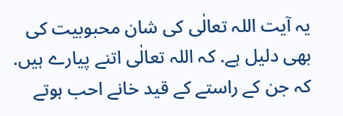یہ آیت اللہ تعالٰی کی شان محبوبیت کی بھی دلیل ہے. کہ اللہ تعالٰی اتنے پیارے ہیں. کہ جن کے راستے کے قید خانے احب ہوتے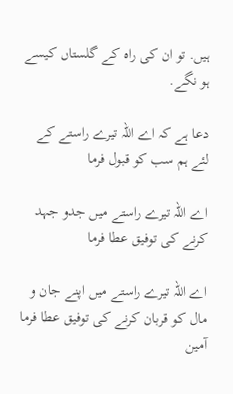ہیں. تو ان کی راہ کے گلستاں کیسے ہو نگے.

دعا ہے کہ اے اللہ تیرے راستے کے لئے ہم سب کو قبول فرما

اے اللہ تیرے راستے میں جدو جہد کرنے کی توفیق عطا فرما

اے اللہ تیرے راستے میں اپنے جان و مال کو قربان کرنے کی توفیق عطا فرما آمین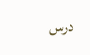درس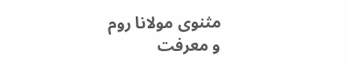مثنوی مولانا روم
و معرفت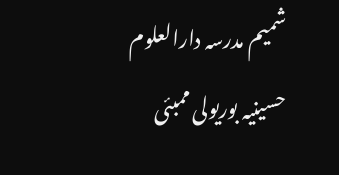شمیم مدرسہ دارالعلوم حسینیہ بوریولی ممبئی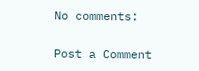No comments:

Post a Comment